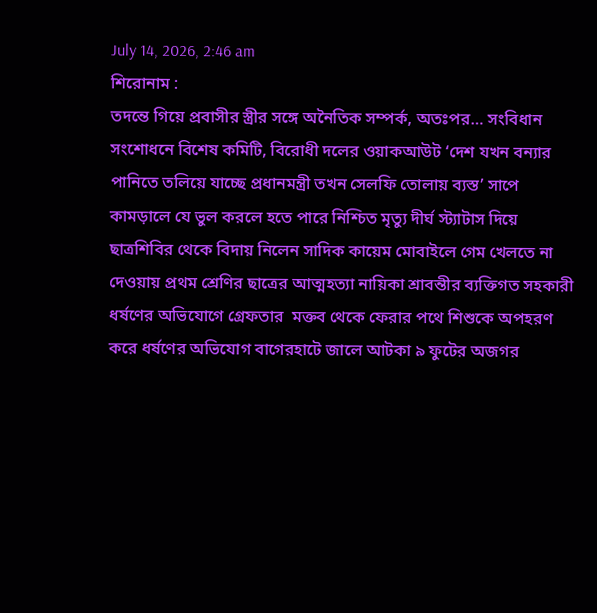July 14, 2026, 2:46 am
শিরোনাম :
তদন্তে গিয়ে প্রবাসীর স্ত্রীর সঙ্গে অনৈতিক সম্পর্ক, অতঃপর… সংবিধান সংশোধনে বিশেষ কমিটি, বিরোধী দলের ওয়াকআউট ‘দেশ যখন বন্যার পানিতে তলিয়ে যাচ্ছে প্রধানমন্ত্রী তখন সেলফি তোলায় ব্যস্ত’ সাপে কামড়ালে যে ভুল করলে হতে পারে নিশ্চিত মৃত্যু দীর্ঘ স্ট্যাটাস দিয়ে ছাত্রশিবির থেকে বিদায় নিলেন সাদিক কায়েম মোবাইলে গেম খেলতে না দেওয়ায় প্রথম শ্রেণির ছাত্রের আত্মহত্যা নায়িকা শ্রাবন্তীর ব্যক্তিগত সহকারী ধর্ষণের অভিযোগে গ্রেফতার  মক্তব থেকে ফেরার পথে শিশুকে অপহরণ করে ধর্ষণের অভিযোগ বাগেরহাটে জালে আটকা ৯ ফুটের অজগর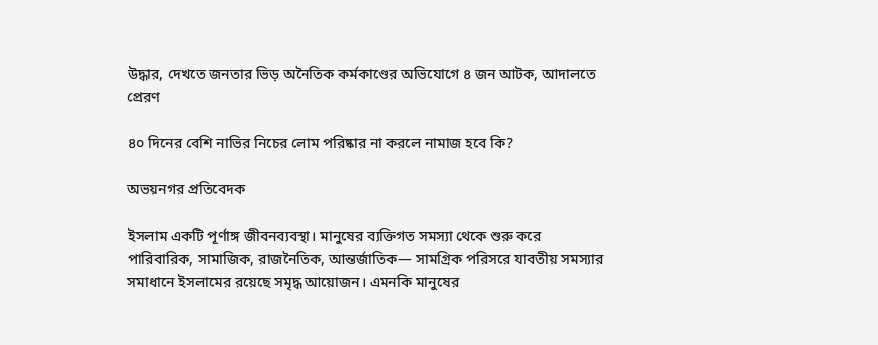উদ্ধার, দেখতে জনতার ভিড় অনৈতিক কর্মকাণ্ডের অভিযোগে ৪ জন আটক, আদালতে প্রেরণ

৪০ দিনের বেশি নাভির নিচের লোম পরিষ্কার না করলে নামাজ হবে কি?

অভয়নগর প্রতিবেদক

ইসলাম একটি পূর্ণাঙ্গ জীবনব্যবস্থা। মানুষের ব্যক্তিগত সমস্যা থেকে শুরু করে পারিবারিক, সামাজিক, রাজনৈতিক, আন্তর্জাতিক— সামগ্রিক পরিসরে যাবতীয় সমস্যার সমাধানে ইসলামের রয়েছে সমৃদ্ধ আয়োজন। এমনকি মানুষের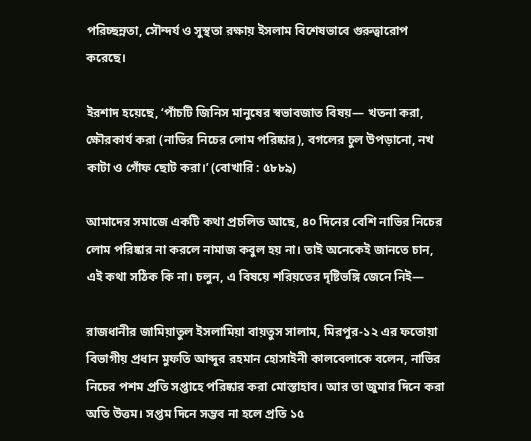পরিচ্ছন্নতা, সৌন্দর্য ও সুস্থতা রক্ষায় ইসলাম বিশেষভাবে গুরুত্বারোপ করেছে।

ইরশাদ হয়েছে, ‘পাঁচটি জিনিস মানুষের স্বভাবজাত বিষয়— খতনা করা, ক্ষৌরকার্য করা (নাভির নিচের লোম পরিষ্কার), বগলের চুল উপড়ানো, নখ কাটা ও গোঁফ ছোট করা।’ (বোখারি : ৫৮৮৯)

আমাদের সমাজে একটি কথা প্রচলিত আছে, ৪০ দিনের বেশি নাভির নিচের লোম পরিষ্কার না করলে নামাজ কবুল হয় না। তাই অনেকেই জানতে চান, এই কথা সঠিক কি না। চলুন, এ বিষয়ে শরিয়তের দৃষ্টিভঙ্গি জেনে নিই—

রাজধানীর জামিয়াতুল ইসলামিয়া বায়তুস সালাম, মিরপুর-১২ এর ফতোয়া বিভাগীয় প্রধান মুফতি আব্দুর রহমান হোসাইনী কালবেলাকে বলেন, নাভির নিচের পশম প্রতি সপ্তাহে পরিষ্কার করা মোস্তাহাব। আর তা জুমার দিনে করা অতি উত্তম। সপ্তম দিনে সম্ভব না হলে প্রতি ১৫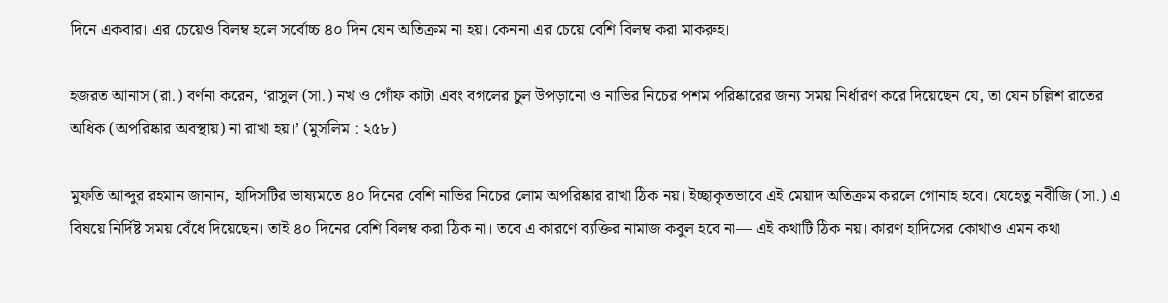দিনে একবার। এর চেয়েও বিলম্ব হলে সর্বোচ্চ ৪০ দিন যেন অতিক্রম না হয়। কেননা এর চেয়ে বেশি বিলম্ব করা মাকরুহ।

হজরত আনাস (রা.) বর্ণনা করেন, ‘রাসুল (সা.) নখ ও গোঁফ কাটা এবং বগলের চুল উপড়ানো ও নাভির নিচের পশম পরিষ্কারের জন্য সময় নির্ধারণ করে দিয়েছেন যে, তা যেন চল্লিশ রাতের অধিক (অপরিষ্কার অবস্থায়) না রাখা হয়।’ (মুসলিম : ২৫৮)

মুফতি আব্দুর রহমান জানান, হাদিসটির ভাষ্যমতে ৪০ দিনের বেশি নাভির নিচের লোম অপরিষ্কার রাখা ঠিক নয়। ইচ্ছাকৃতভাবে এই মেয়াদ অতিক্রম করলে গোনাহ হবে। যেহেতু নবীজি (সা.) এ বিষয়ে নির্দিষ্ট সময় বেঁধে দিয়েছেন। তাই ৪০ দিনের বেশি বিলম্ব করা ঠিক না। তবে এ কারণে ব্যক্তির নামাজ কবুল হবে না— এই কথাটি ঠিক নয়। কারণ হাদিসের কোথাও এমন কথা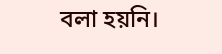বলা হয়নি।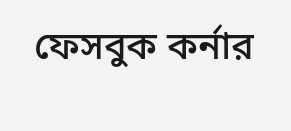ফেসবুক কর্নার